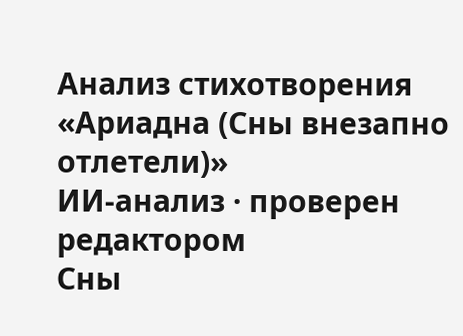Анализ стихотворения «Ариадна (Сны внезапно отлетели)»
ИИ-анализ · проверен редактором
Сны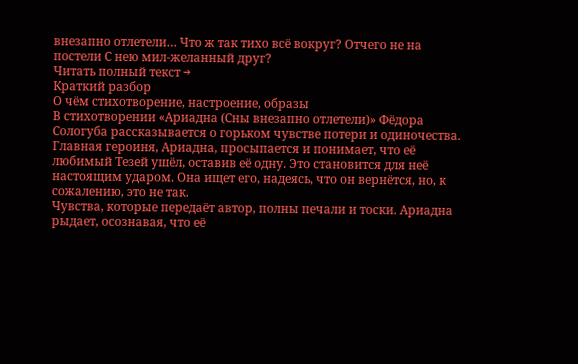внезапно отлетели… Что ж так тихо всё вокруг? Отчего не на постели С нею мил-желанный друг?
Читать полный текст →
Краткий разбор
О чём стихотворение, настроение, образы
В стихотворении «Ариадна (Сны внезапно отлетели)» Фёдора Сологуба рассказывается о горьком чувстве потери и одиночества. Главная героиня, Ариадна, просыпается и понимает, что её любимый Тезей ушёл, оставив её одну. Это становится для неё настоящим ударом. Она ищет его, надеясь, что он вернётся, но, к сожалению, это не так.
Чувства, которые передаёт автор, полны печали и тоски. Ариадна рыдает, осознавая, что её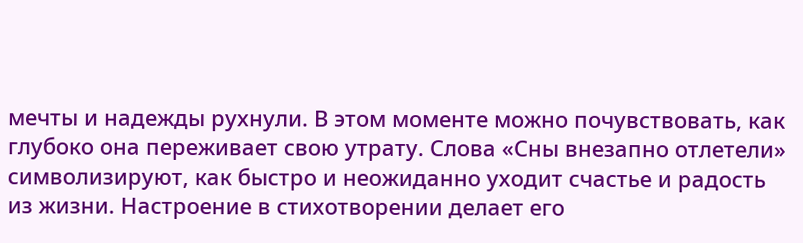мечты и надежды рухнули. В этом моменте можно почувствовать, как глубоко она переживает свою утрату. Слова «Сны внезапно отлетели» символизируют, как быстро и неожиданно уходит счастье и радость из жизни. Настроение в стихотворении делает его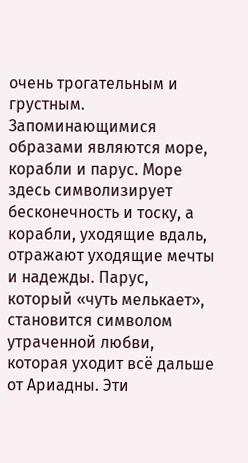очень трогательным и грустным.
Запоминающимися образами являются море, корабли и парус. Море здесь символизирует бесконечность и тоску, а корабли, уходящие вдаль, отражают уходящие мечты и надежды. Парус, который «чуть мелькает», становится символом утраченной любви, которая уходит всё дальше от Ариадны. Эти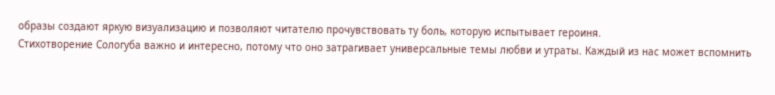образы создают яркую визуализацию и позволяют читателю прочувствовать ту боль, которую испытывает героиня.
Стихотворение Сологуба важно и интересно, потому что оно затрагивает универсальные темы любви и утраты. Каждый из нас может вспомнить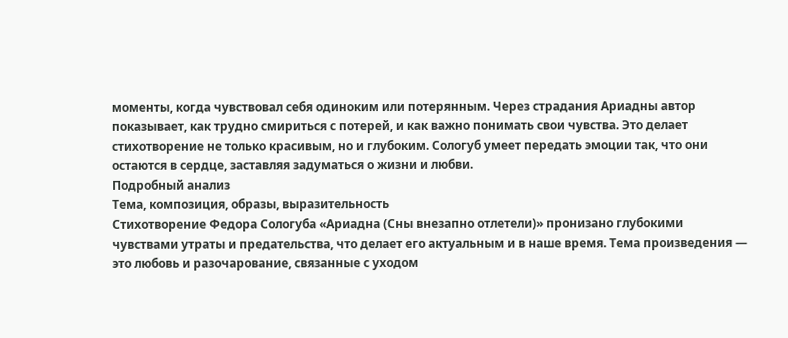моменты, когда чувствовал себя одиноким или потерянным. Через страдания Ариадны автор показывает, как трудно смириться с потерей, и как важно понимать свои чувства. Это делает стихотворение не только красивым, но и глубоким. Сологуб умеет передать эмоции так, что они остаются в сердце, заставляя задуматься о жизни и любви.
Подробный анализ
Тема, композиция, образы, выразительность
Стихотворение Федора Сологуба «Ариадна (Сны внезапно отлетели)» пронизано глубокими чувствами утраты и предательства, что делает его актуальным и в наше время. Тема произведения — это любовь и разочарование, связанные с уходом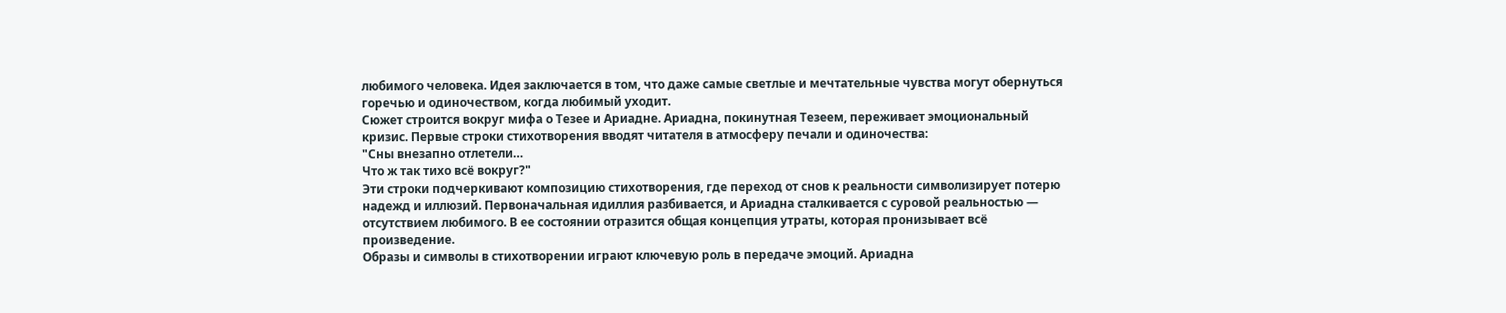любимого человека. Идея заключается в том, что даже самые светлые и мечтательные чувства могут обернуться горечью и одиночеством, когда любимый уходит.
Сюжет строится вокруг мифа о Тезее и Ариадне. Ариадна, покинутная Тезеем, переживает эмоциональный кризис. Первые строки стихотворения вводят читателя в атмосферу печали и одиночества:
"Сны внезапно отлетели…
Что ж так тихо всё вокруг?"
Эти строки подчеркивают композицию стихотворения, где переход от снов к реальности символизирует потерю надежд и иллюзий. Первоначальная идиллия разбивается, и Ариадна сталкивается с суровой реальностью — отсутствием любимого. В ее состоянии отразится общая концепция утраты, которая пронизывает всё произведение.
Образы и символы в стихотворении играют ключевую роль в передаче эмоций. Ариадна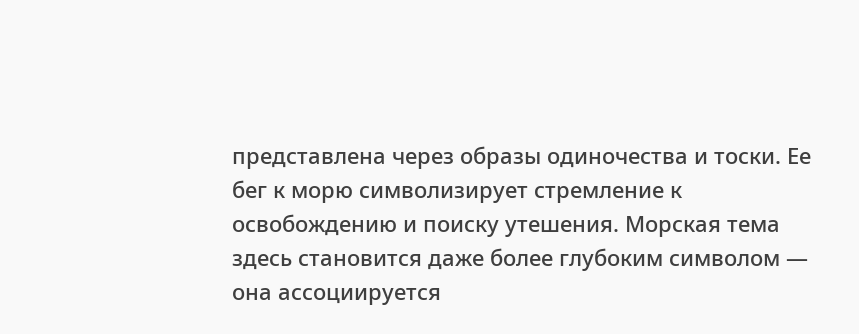представлена через образы одиночества и тоски. Ее бег к морю символизирует стремление к освобождению и поиску утешения. Морская тема здесь становится даже более глубоким символом — она ассоциируется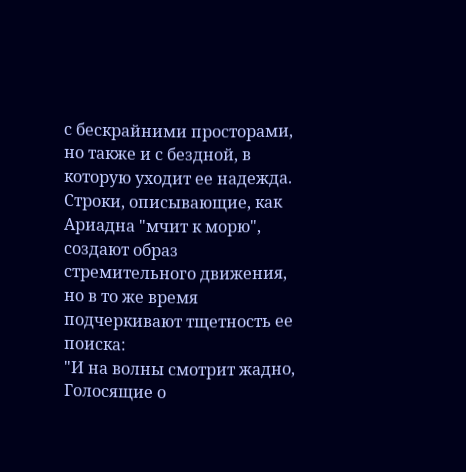с бескрайними просторами, но также и с бездной, в которую уходит ее надежда.
Строки, описывающие, как Ариадна "мчит к морю", создают образ стремительного движения, но в то же время подчеркивают тщетность ее поиска:
"И на волны смотрит жадно,
Голосящие о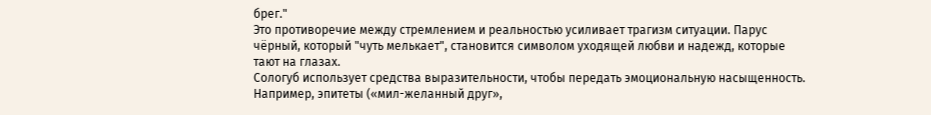брег."
Это противоречие между стремлением и реальностью усиливает трагизм ситуации. Парус чёрный, который "чуть мелькает", становится символом уходящей любви и надежд, которые тают на глазах.
Сологуб использует средства выразительности, чтобы передать эмоциональную насыщенность. Например, эпитеты («мил-желанный друг»,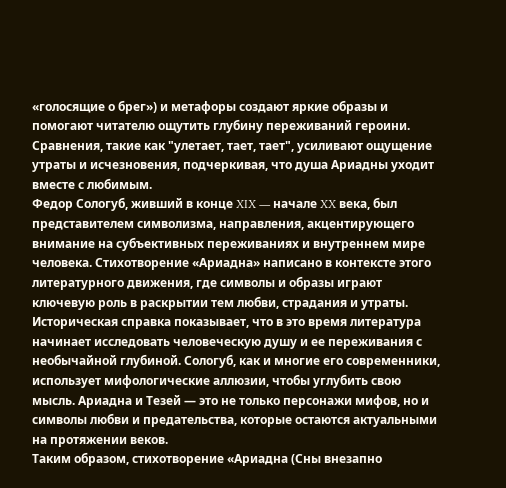«голосящие о брег») и метафоры создают яркие образы и помогают читателю ощутить глубину переживаний героини. Сравнения, такие как "улетает, тает, тает", усиливают ощущение утраты и исчезновения, подчеркивая, что душа Ариадны уходит вместе с любимым.
Федор Сологуб, живший в конце XIX — начале XX века, был представителем символизма, направления, акцентирующего внимание на субъективных переживаниях и внутреннем мире человека. Стихотворение «Ариадна» написано в контексте этого литературного движения, где символы и образы играют ключевую роль в раскрытии тем любви, страдания и утраты. Историческая справка показывает, что в это время литература начинает исследовать человеческую душу и ее переживания с необычайной глубиной. Сологуб, как и многие его современники, использует мифологические аллюзии, чтобы углубить свою мысль. Ариадна и Тезей — это не только персонажи мифов, но и символы любви и предательства, которые остаются актуальными на протяжении веков.
Таким образом, стихотворение «Ариадна (Сны внезапно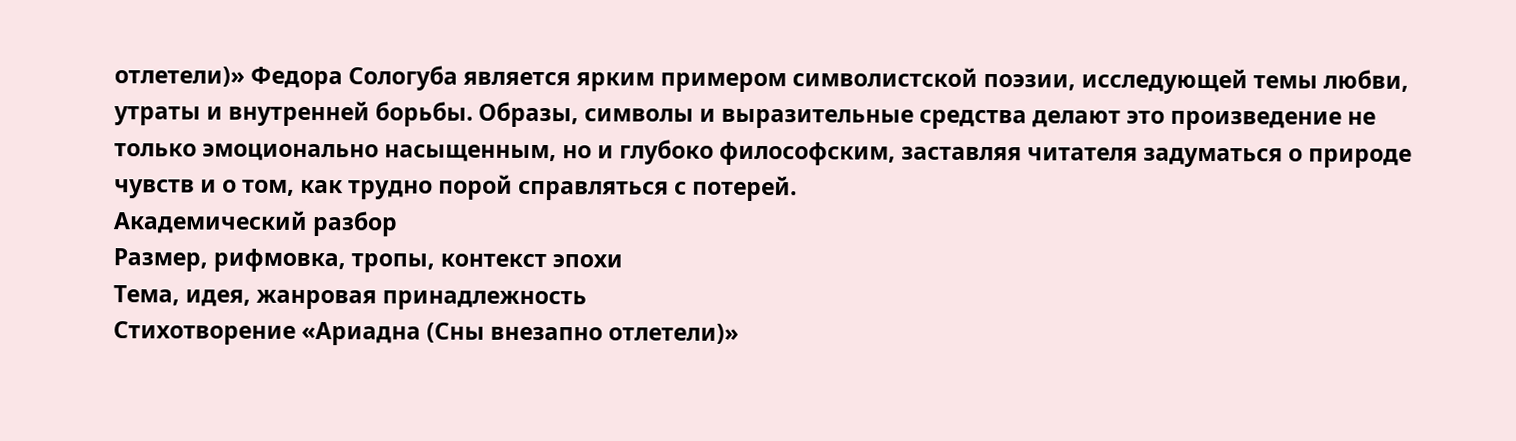отлетели)» Федора Сологуба является ярким примером символистской поэзии, исследующей темы любви, утраты и внутренней борьбы. Образы, символы и выразительные средства делают это произведение не только эмоционально насыщенным, но и глубоко философским, заставляя читателя задуматься о природе чувств и о том, как трудно порой справляться с потерей.
Академический разбор
Размер, рифмовка, тропы, контекст эпохи
Тема, идея, жанровая принадлежность
Стихотворение «Ариадна (Сны внезапно отлетели)»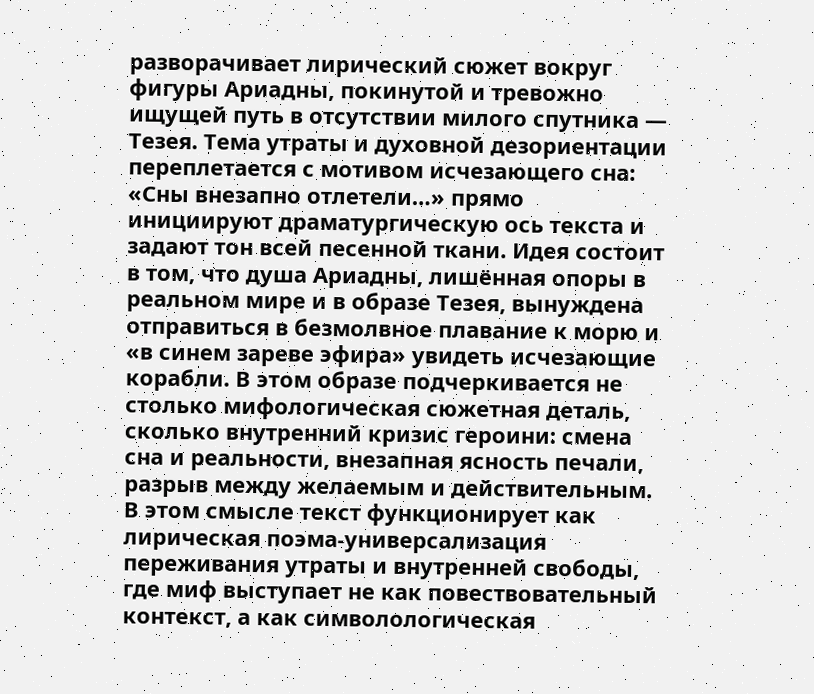разворачивает лирический сюжет вокруг фигуры Ариадны, покинутой и тревожно ищущей путь в отсутствии милого спутника — Тезея. Тема утраты и духовной дезориентации переплетается с мотивом исчезающего сна: «Сны внезапно отлетели…» прямо инициируют драматургическую ось текста и задают тон всей песенной ткани. Идея состоит в том, что душа Ариадны, лишённая опоры в реальном мире и в образе Тезея, вынуждена отправиться в безмолвное плавание к морю и «в синем зареве эфира» увидеть исчезающие корабли. В этом образе подчеркивается не столько мифологическая сюжетная деталь, сколько внутренний кризис героини: смена сна и реальности, внезапная ясность печали, разрыв между желаемым и действительным. В этом смысле текст функционирует как лирическая поэма-универсализация переживания утраты и внутренней свободы, где миф выступает не как повествовательный контекст, а как символологическая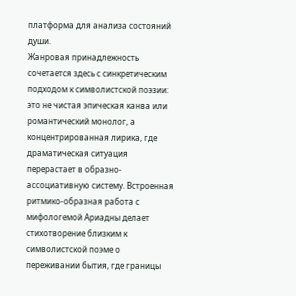платформа для анализа состояний души.
Жанровая принадлежность сочетается здесь с синкретическим подходом к символистской поэзии: это не чистая эпическая канва или романтический монолог, а концентрированная лирика, где драматическая ситуация перерастает в образно-ассоциативную систему. Встроенная ритмико-образная работа с мифологемой Ариадны делает стихотворение близким к символистской поэме о переживании бытия, где границы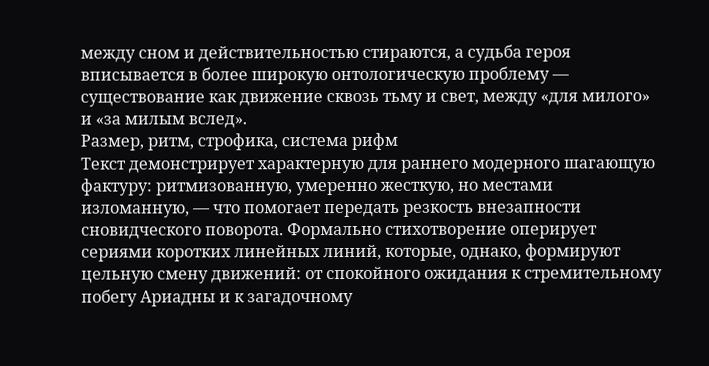между сном и действительностью стираются, а судьба героя вписывается в более широкую онтологическую проблему — существование как движение сквозь тьму и свет, между «для милого» и «за милым вслед».
Размер, ритм, строфика, система рифм
Текст демонстрирует характерную для раннего модерного шагающую фактуру: ритмизованную, умеренно жесткую, но местами изломанную, — что помогает передать резкость внезапности сновидческого поворота. Формально стихотворение оперирует сериями коротких линейных линий, которые, однако, формируют цельную смену движений: от спокойного ожидания к стремительному побегу Ариадны и к загадочному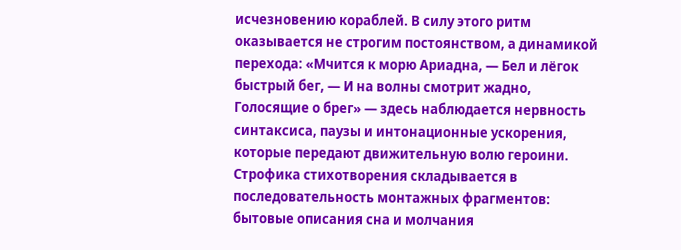исчезновению кораблей. В силу этого ритм оказывается не строгим постоянством, а динамикой перехода: «Мчится к морю Ариадна, — Бел и лёгок быстрый бег, — И на волны смотрит жадно, Голосящие о брег» — здесь наблюдается нервность синтаксиса, паузы и интонационные ускорения, которые передают движительную волю героини.
Строфика стихотворения складывается в последовательность монтажных фрагментов: бытовые описания сна и молчания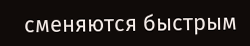сменяются быстрым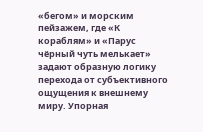«бегом» и морским пейзажем, где «К кораблям» и «Парус чёрный чуть мелькает» задают образную логику перехода от субъективного ощущения к внешнему миру. Упорная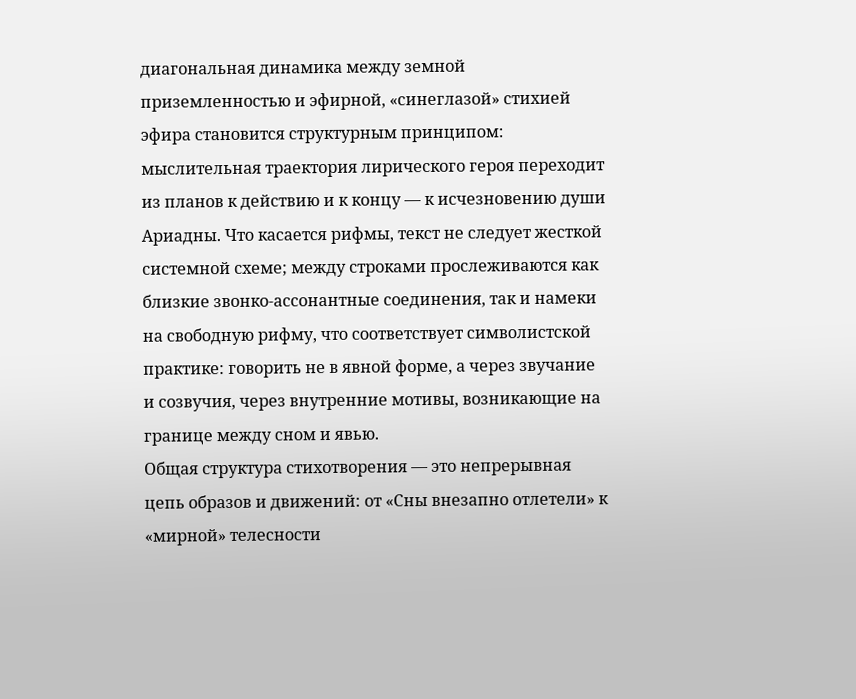диагональная динамика между земной приземленностью и эфирной, «синеглазой» стихией эфира становится структурным принципом: мыслительная траектория лирического героя переходит из планов к действию и к концу — к исчезновению души Ариадны. Что касается рифмы, текст не следует жесткой системной схеме; между строками прослеживаются как близкие звонко-ассонантные соединения, так и намеки на свободную рифму, что соответствует символистской практике: говорить не в явной форме, а через звучание и созвучия, через внутренние мотивы, возникающие на границе между сном и явью.
Общая структура стихотворения — это непрерывная цепь образов и движений: от «Сны внезапно отлетели» к «мирной» телесности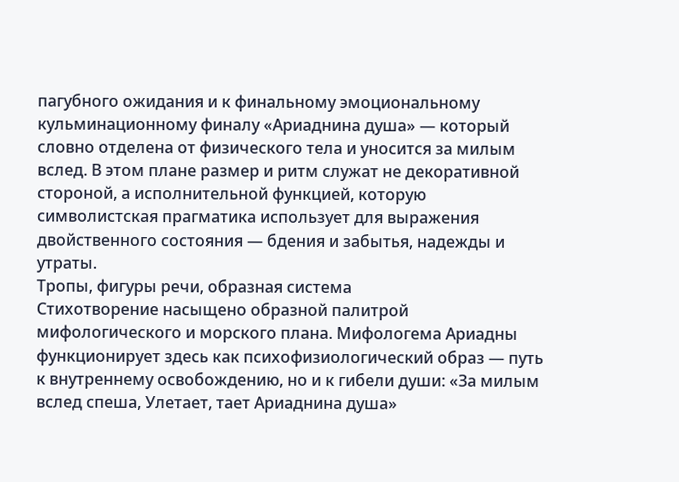пагубного ожидания и к финальному эмоциональному кульминационному финалу «Ариаднина душа» — который словно отделена от физического тела и уносится за милым вслед. В этом плане размер и ритм служат не декоративной стороной, а исполнительной функцией, которую символистская прагматика использует для выражения двойственного состояния — бдения и забытья, надежды и утраты.
Тропы, фигуры речи, образная система
Стихотворение насыщено образной палитрой мифологического и морского плана. Мифологема Ариадны функционирует здесь как психофизиологический образ — путь к внутреннему освобождению, но и к гибели души: «За милым вслед спеша, Улетает, тает Ариаднина душа»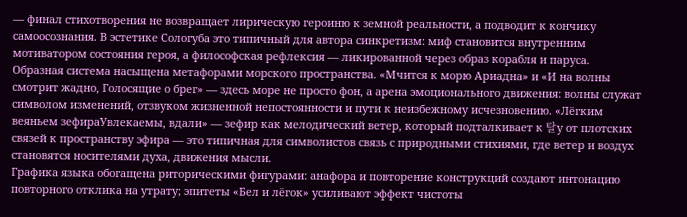— финал стихотворения не возвращает лирическую героиню к земной реальности, а подводит к кончику самоосознания. В эстетике Сологуба это типичный для автора синкретизм: миф становится внутренним мотиватором состояния героя, а философская рефлексия — ликированной через образ корабля и паруса.
Образная система насыщена метафорами морского пространства. «Мчится к морю Ариадна» и «И на волны смотрит жадно, Голосящие о брег» — здесь море не просто фон, а арена эмоционального движения: волны служат символом изменений, отзвуком жизненной непостоянности и пути к неизбежному исчезновению. «Лёгким веяньем зефираУвлекаемы, вдали» — зефир как мелодический ветер, который подталкивает к 탈у от плотских связей к пространству эфира — это типичная для символистов связь с природными стихиями, где ветер и воздух становятся носителями духа, движения мысли.
Графика языка обогащена риторическими фигурами: анафора и повторение конструкций создают интонацию повторного отклика на утрату; эпитеты «Бел и лёгок» усиливают эффект чистоты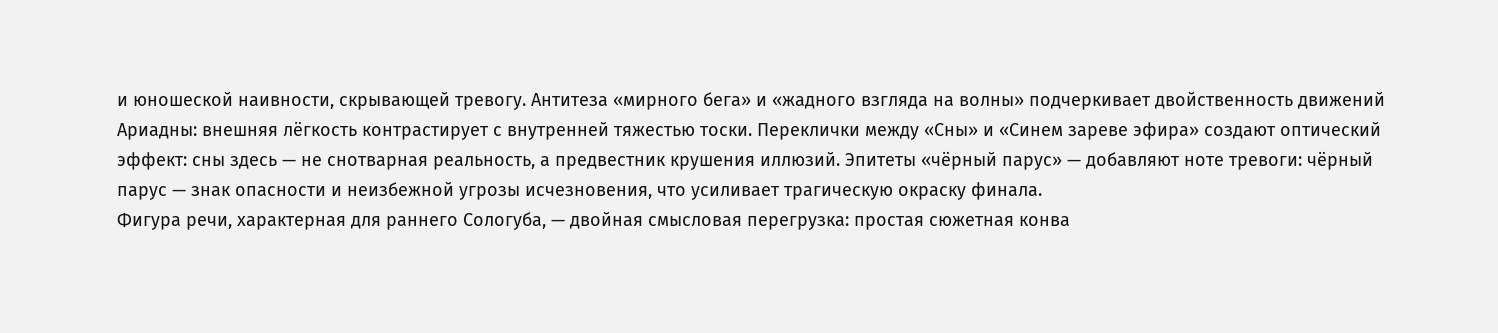и юношеской наивности, скрывающей тревогу. Антитеза «мирного бега» и «жадного взгляда на волны» подчеркивает двойственность движений Ариадны: внешняя лёгкость контрастирует с внутренней тяжестью тоски. Переклички между «Сны» и «Синем зареве эфира» создают оптический эффект: сны здесь — не снотварная реальность, а предвестник крушения иллюзий. Эпитеты «чёрный парус» — добавляют ноте тревоги: чёрный парус — знак опасности и неизбежной угрозы исчезновения, что усиливает трагическую окраску финала.
Фигура речи, характерная для раннего Сологуба, — двойная смысловая перегрузка: простая сюжетная конва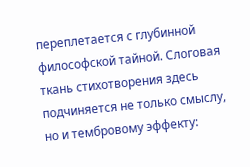переплетается с глубинной философской тайной. Слоговая ткань стихотворения здесь подчиняется не только смыслу, но и тембровому эффекту: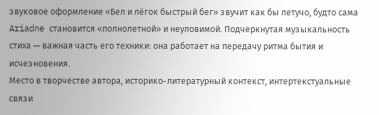звуковое оформление «Бел и лёгок быстрый бег» звучит как бы летучо, будто сама Ariadne становится «полнолетной» и неуловимой. Подчеркнутая музыкальность стиха — важная часть его техники: она работает на передачу ритма бытия и исчезновения.
Место в творчестве автора, историко-литературный контекст, интертекстуальные связи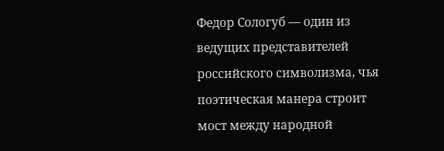Федор Сологуб — один из ведущих представителей российского символизма, чья поэтическая манера строит мост между народной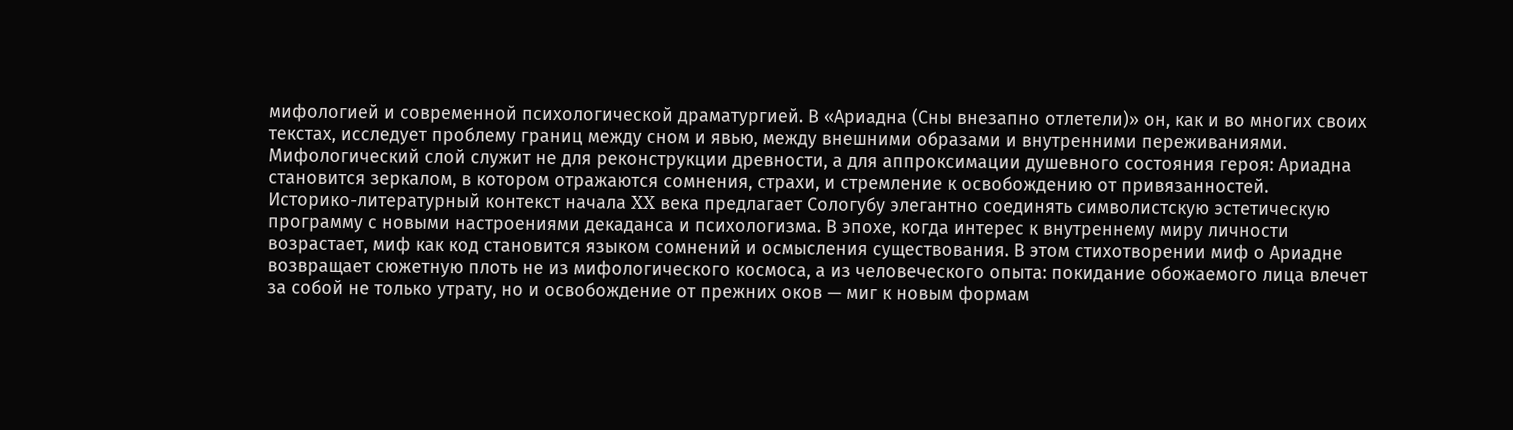мифологией и современной психологической драматургией. В «Ариадна (Сны внезапно отлетели)» он, как и во многих своих текстах, исследует проблему границ между сном и явью, между внешними образами и внутренними переживаниями. Мифологический слой служит не для реконструкции древности, а для аппроксимации душевного состояния героя: Ариадна становится зеркалом, в котором отражаются сомнения, страхи, и стремление к освобождению от привязанностей.
Историко-литературный контекст начала XX века предлагает Сологубу элегантно соединять символистскую эстетическую программу с новыми настроениями декаданса и психологизма. В эпохе, когда интерес к внутреннему миру личности возрастает, миф как код становится языком сомнений и осмысления существования. В этом стихотворении миф о Ариадне возвращает сюжетную плоть не из мифологического космоса, а из человеческого опыта: покидание обожаемого лица влечет за собой не только утрату, но и освобождение от прежних оков — миг к новым формам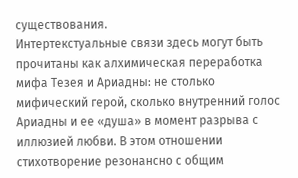существования.
Интертекстуальные связи здесь могут быть прочитаны как алхимическая переработка мифа Тезея и Ариадны: не столько мифический герой, сколько внутренний голос Ариадны и ее «душа» в момент разрыва с иллюзией любви. В этом отношении стихотворение резонансно с общим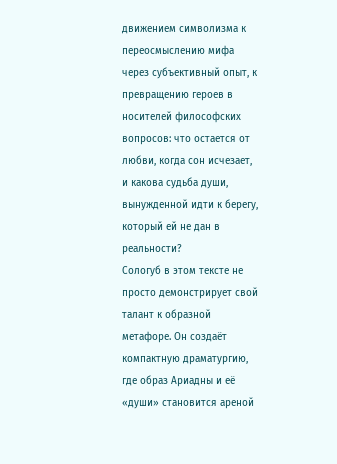движением символизма к переосмыслению мифа через субъективный опыт, к превращению героев в носителей философских вопросов: что остается от любви, когда сон исчезает, и какова судьба души, вынужденной идти к берегу, который ей не дан в реальности?
Сологуб в этом тексте не просто демонстрирует свой талант к образной метафоре. Он создаёт компактную драматургию, где образ Ариадны и её «души» становится ареной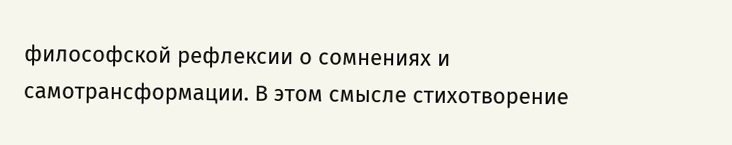философской рефлексии о сомнениях и самотрансформации. В этом смысле стихотворение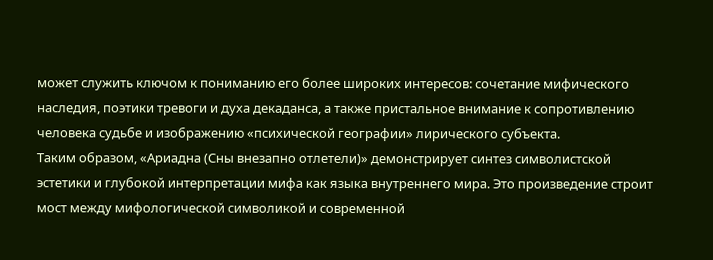может служить ключом к пониманию его более широких интересов: сочетание мифического наследия, поэтики тревоги и духа декаданса, а также пристальное внимание к сопротивлению человека судьбе и изображению «психической географии» лирического субъекта.
Таким образом, «Ариадна (Сны внезапно отлетели)» демонстрирует синтез символистской эстетики и глубокой интерпретации мифа как языка внутреннего мира. Это произведение строит мост между мифологической символикой и современной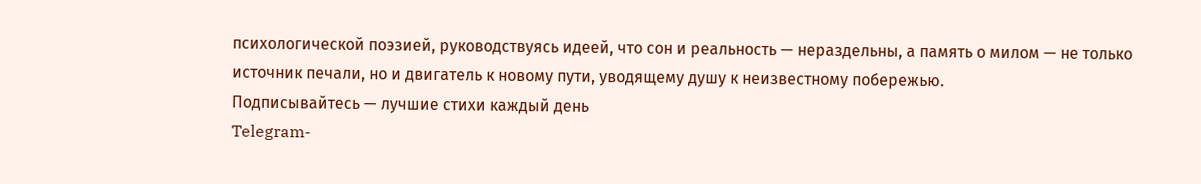психологической поэзией, руководствуясь идеей, что сон и реальность — нераздельны, а память о милом — не только источник печали, но и двигатель к новому пути, уводящему душу к неизвестному побережью.
Подписывайтесь — лучшие стихи каждый день
Telegram-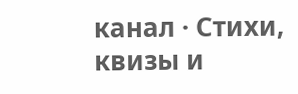канал · Стихи, квизы и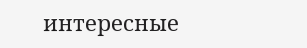интересные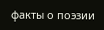факты о поэзии